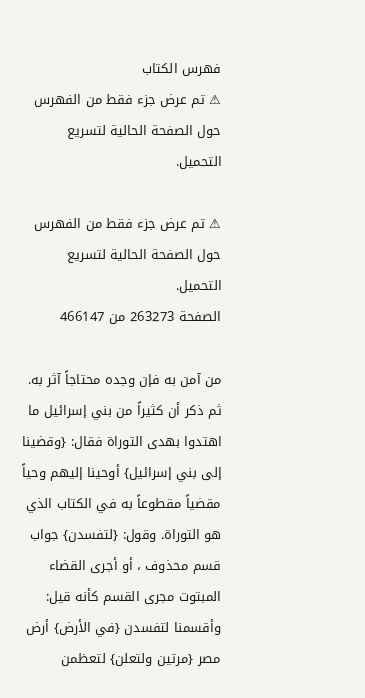فهرس الكتاب
⚠ تم عرض جزء فقط من الفهرس حول الصفحة الحالية لتسريع التحميل.

⚠ تم عرض جزء فقط من الفهرس حول الصفحة الحالية لتسريع التحميل.
الصفحة 263273 من 466147

من آمن به فإن وجده محتاجاً آثر به. ثم ذكر أن كثيراً من بني إسرائيل ما اهتدوا بهدى التوراة فقال: {وقضينا إلى بني إسرائيل} أوحينا إليهم وحياً مقضياً مقطوعاً به في الكتاب الذي هو التوراة. وقول: {لتفسدن} جواب قسم محذوف ، أو أجرى القضاء المبتوت مجرى القسم كأنه قيل: وأقسمنا لتفسدن {في الأرض} أرض مصر {مرتين ولتعلن} لتعظمن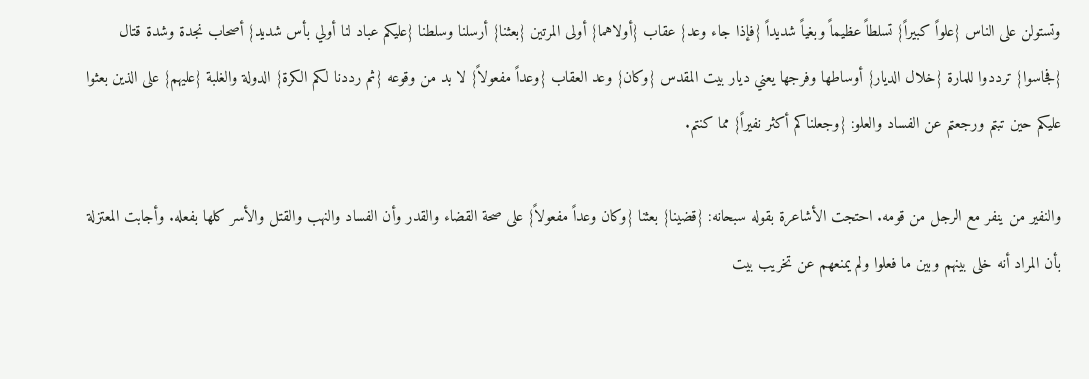وتستولن على الناس {علواً كبيراً} تسلطاً عظيماً وبغياً شديداً {فإذا جاء وعد} عقاب {أولاهما} أولى المرتين {بعثنا} أرسلنا وسلطنا {عليكم عباد لنا أولي بأس شديد} أصحاب نجدة وشدة قتال {فجاسوا} ترددوا للمارة {خلال الديار} أوساطها وفرجها يعني ديار بيت المقدس {وكان} وعد العقاب {وعداً مفعولاً} لا بد من وقوعه {ثم رددنا لكم الكرة} الدولة والغلبة {عليهم} على الذين بعثوا عليكم حين تبتم ورجعتم عن الفساد والعلو: {وجعلناكم أكثر نفيراً} مما كنتم.

والنفير من ينفر مع الرجل من قومه. احتجت الأشاعرة بقوله سبحانه: {قضينا} بعثنا {وكان وعداً مفعولاً} على صحة القضاء والقدر وأن الفساد والنهب والقتل والأسر كلها بفعله. وأجابت المعتزلة بأن المراد أنه خلى بينهم وبين ما فعلوا ولم يمنعهم عن تخريب بيت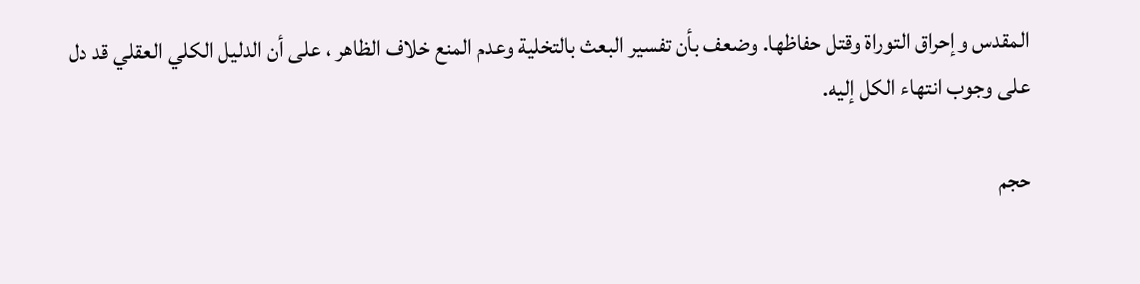المقدس وإحراق التوراة وقتل حفاظها. وضعف بأن تفسير البعث بالتخلية وعدم المنع خلاف الظاهر ، على أن الدليل الكلي العقلي قد دل على وجوب انتهاء الكل إليه.

حجم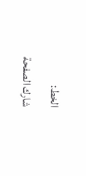الخط:
شارك الصفحة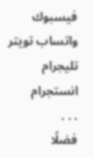فيسبوك واتساب تويتر تليجرام انستجرام
. . .
فضلًا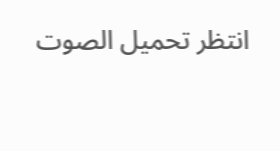انتظر تحميل الصوت